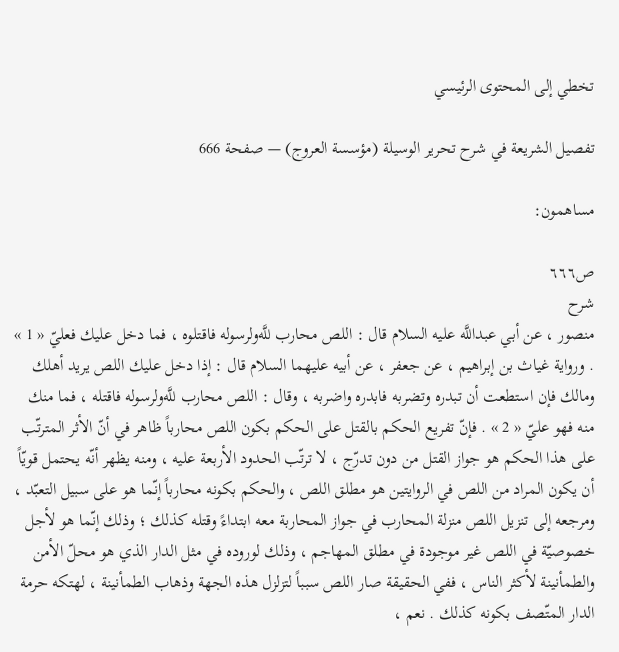تخطي إلى المحتوى الرئيسي

تفصيل الشريعة في شرح تحرير الوسيلة (مؤسسة العروج) — صفحة 666

مساهمون:

ص٦٦٦
شرح
منصور ، عن أبي عبداللَّه عليه السلام قال : اللص محارب للَّه‌ولرسوله فاقتلوه ، فما دخل عليك فعليّ « 1 » . ورواية غياث بن إبراهيم ، عن جعفر ، عن أبيه عليهما السلام قال : إذا دخل عليك اللص يريد أهلك ومالك فإن استطعت أن تبدره وتضربه فابدره واضربه ، وقال : اللص محارب للَّه‌ولرسوله فاقتله ، فما منك منه فهو عليّ « 2 » . فإنّ تفريع الحكم بالقتل على الحكم بكون اللص محارباً ظاهر في أنّ الأثر المترتّب على هذا الحكم هو جواز القتل من دون تدرّج ، لا ترتّب الحدود الأربعة عليه ، ومنه يظهر أنّه يحتمل قويّاً أن يكون المراد من اللص في الروايتين هو مطلق اللص ، والحكم بكونه محارباً إنّما هو على سبيل التعبّد ، ومرجعه إلى تنزيل اللص منزلة المحارب في جواز المحاربة معه ابتداءً وقتله كذلك ؛ وذلك إنّما هو لأجل خصوصيّة في اللص غير موجودة في مطلق المهاجم ، وذلك لوروده في مثل الدار الذي هو محلّ الأمن والطمأنينة لأكثر الناس ، ففي الحقيقة صار اللص سبباً لتزلزل هذه الجهة وذهاب الطمأنينة ، لهتكه حرمة الدار المتّصف بكونه كذلك . نعم ،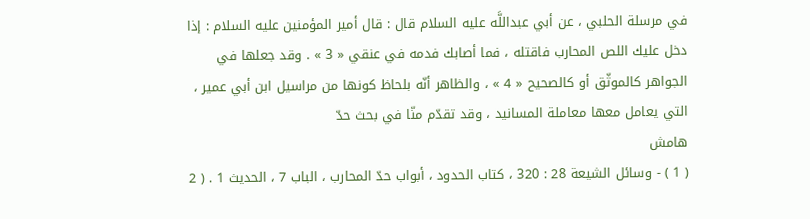في مرسلة الحلبي ، عن أبي عبداللَّه عليه السلام قال : قال أمير المؤمنين عليه السلام : إذا دخل عليك اللص المحارب فاقتله ، فما أصابك فدمه في عنقي « 3 » . وقد جعلها في الجواهر كالموثّق أو كالصحيح « 4 » ، والظاهر أنّه بلحاظ كونها من مراسيل ابن أبي عمير ، التي يعامل معها معاملة المسانيد ، وقد تقدّم منّا في بحث حدّ
هامش
( 1 ) - وسائل الشيعة 28 : 320 ، كتاب الحدود ، أبواب حدّ المحارب ، الباب 7 ، الحديث 1 . ( 2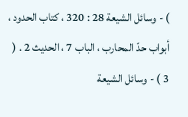) - وسائل الشيعة 28 : 320 ، كتاب الحدود ، أبواب حدّ المحارب ، الباب 7 ، الحديث 2 . ( 3 ) - وسائل الشيعة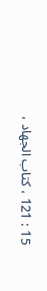15 : 121 ، كتاب الجهاد ،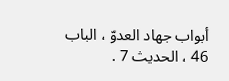أبواب جهاد العدوّ ، الباب 46 ، الحديث 7 .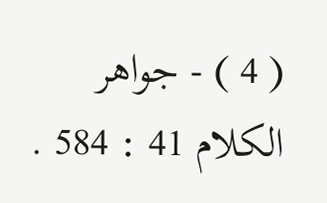( 4 ) - جواهر الكلام 41 : 584 .